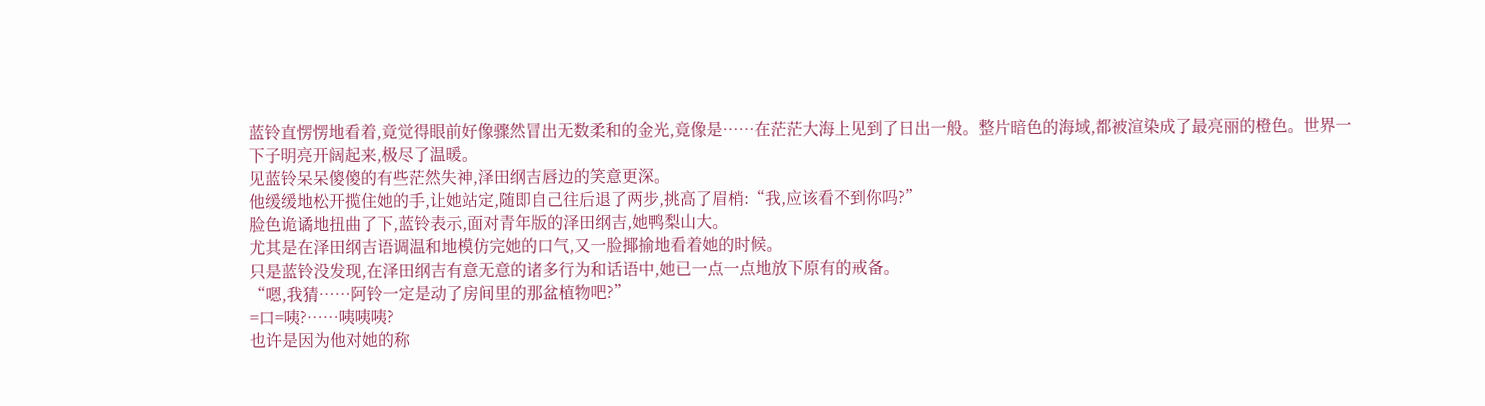蓝铃直愣愣地看着,竟觉得眼前好像骤然冒出无数柔和的金光,竟像是……在茫茫大海上见到了日出一般。整片暗色的海域,都被渲染成了最亮丽的橙色。世界一下子明亮开阔起来,极尽了温暖。
见蓝铃呆呆傻傻的有些茫然失神,泽田纲吉唇边的笑意更深。
他缓缓地松开揽住她的手,让她站定,随即自己往后退了两步,挑高了眉梢:“我,应该看不到你吗?”
脸色诡谲地扭曲了下,蓝铃表示,面对青年版的泽田纲吉,她鸭梨山大。
尤其是在泽田纲吉语调温和地模仿完她的口气,又一脸揶揄地看着她的时候。
只是蓝铃没发现,在泽田纲吉有意无意的诸多行为和话语中,她已一点一点地放下原有的戒备。
“嗯,我猜……阿铃一定是动了房间里的那盆植物吧?”
=口=咦?……咦咦咦?
也许是因为他对她的称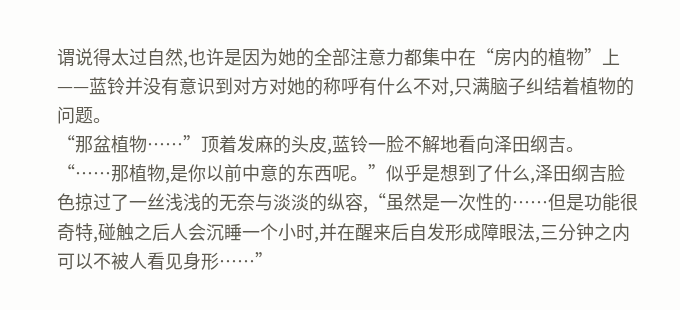谓说得太过自然,也许是因为她的全部注意力都集中在“房内的植物”上——蓝铃并没有意识到对方对她的称呼有什么不对,只满脑子纠结着植物的问题。
“那盆植物……”顶着发麻的头皮,蓝铃一脸不解地看向泽田纲吉。
“……那植物,是你以前中意的东西呢。”似乎是想到了什么,泽田纲吉脸色掠过了一丝浅浅的无奈与淡淡的纵容,“虽然是一次性的……但是功能很奇特,碰触之后人会沉睡一个小时,并在醒来后自发形成障眼法,三分钟之内可以不被人看见身形……”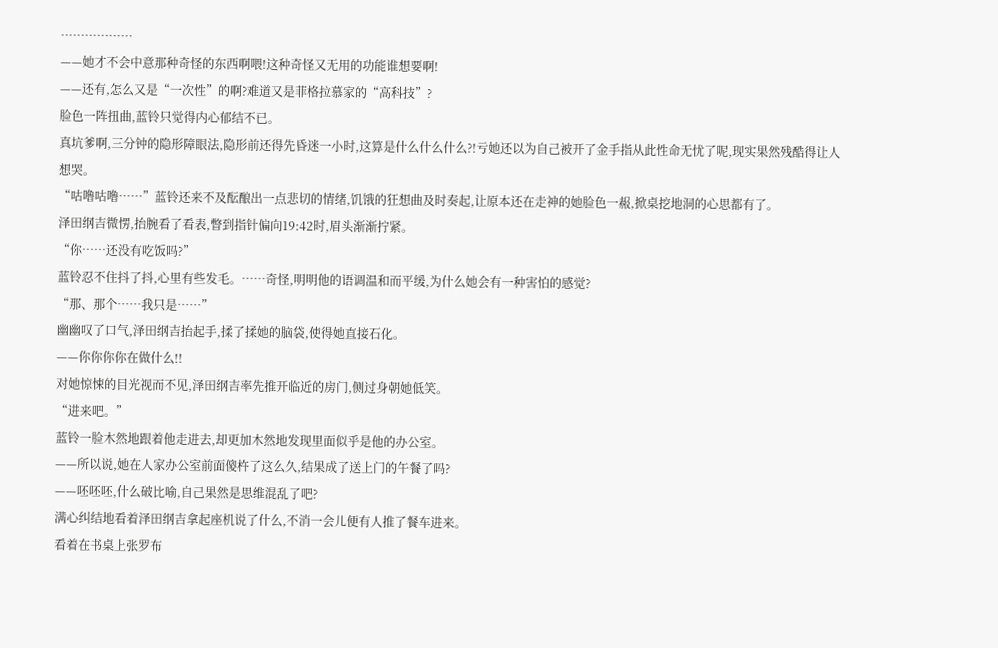………………
——她才不会中意那种奇怪的东西啊喂!这种奇怪又无用的功能谁想要啊!
——还有,怎么又是“一次性”的啊?难道又是菲格拉慕家的“高科技”?
脸色一阵扭曲,蓝铃只觉得内心郁结不已。
真坑爹啊,三分钟的隐形障眼法,隐形前还得先昏迷一小时,这算是什么什么什么?!亏她还以为自己被开了金手指从此性命无忧了呢,现实果然残酷得让人想哭。
“咕噜咕噜……”蓝铃还来不及酝酿出一点悲切的情绪,饥饿的狂想曲及时奏起,让原本还在走神的她脸色一赧,掀桌挖地洞的心思都有了。
泽田纲吉微愣,抬腕看了看表,瞥到指针偏向19:42时,眉头渐渐拧紧。
“你……还没有吃饭吗?”
蓝铃忍不住抖了抖,心里有些发毛。……奇怪,明明他的语调温和而平缓,为什么她会有一种害怕的感觉?
“那、那个……我只是……”
幽幽叹了口气,泽田纲吉抬起手,揉了揉她的脑袋,使得她直接石化。
——你你你你在做什么!!
对她惊悚的目光视而不见,泽田纲吉率先推开临近的房门,侧过身朝她低笑。
“进来吧。”
蓝铃一脸木然地跟着他走进去,却更加木然地发现里面似乎是他的办公室。
——所以说,她在人家办公室前面傻杵了这么久,结果成了送上门的午餐了吗?
——呸呸呸,什么破比喻,自己果然是思维混乱了吧?
满心纠结地看着泽田纲吉拿起座机说了什么,不消一会儿便有人推了餐车进来。
看着在书桌上张罗布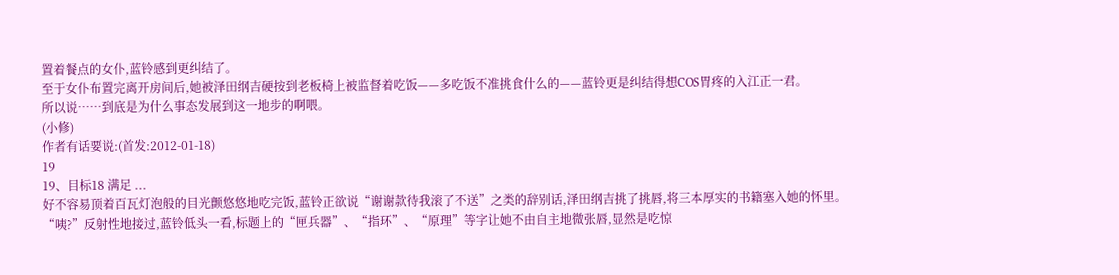置着餐点的女仆,蓝铃感到更纠结了。
至于女仆布置完离开房间后,她被泽田纲吉硬按到老板椅上被监督着吃饭——多吃饭不准挑食什么的——蓝铃更是纠结得想COS胃疼的入江正一君。
所以说……到底是为什么事态发展到这一地步的啊喂。
(小修)
作者有话要说:(首发:2012-01-18)
19
19、目标18 满足 ...
好不容易顶着百瓦灯泡般的目光颤悠悠地吃完饭,蓝铃正欲说“谢谢款待我滚了不送”之类的辞别话,泽田纲吉挑了挑唇,将三本厚实的书籍塞入她的怀里。
“咦?”反射性地接过,蓝铃低头一看,标题上的“匣兵器”、“指环”、“原理”等字让她不由自主地微张唇,显然是吃惊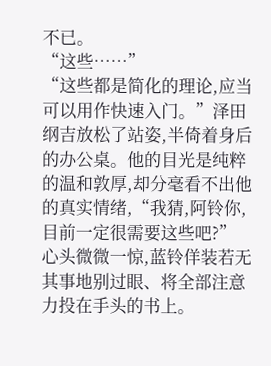不已。
“这些……”
“这些都是简化的理论,应当可以用作快速入门。”泽田纲吉放松了站姿,半倚着身后的办公桌。他的目光是纯粹的温和敦厚,却分毫看不出他的真实情绪,“我猜,阿铃你,目前一定很需要这些吧?”
心头微微一惊,蓝铃佯装若无其事地别过眼、将全部注意力投在手头的书上。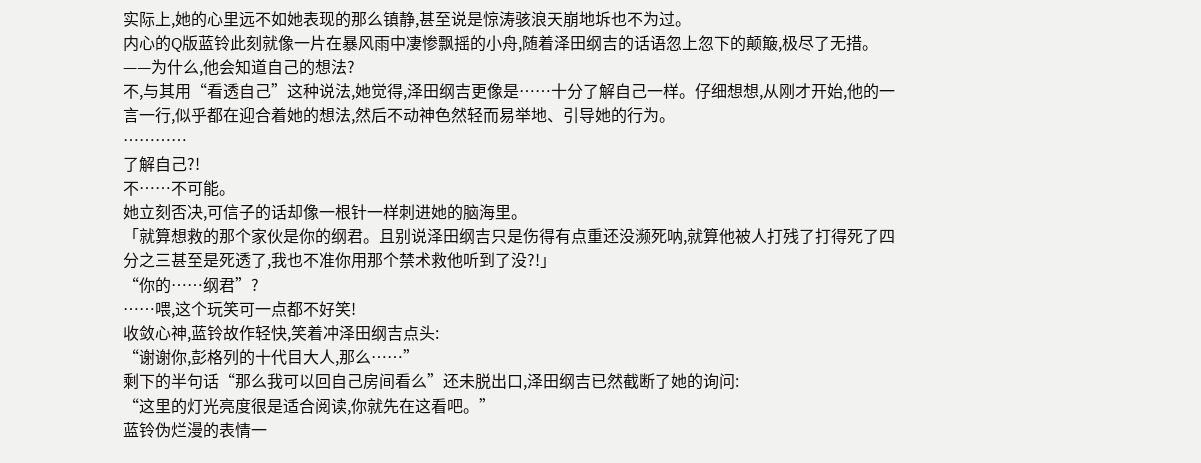实际上,她的心里远不如她表现的那么镇静,甚至说是惊涛骇浪天崩地坼也不为过。
内心的Q版蓝铃此刻就像一片在暴风雨中凄惨飘摇的小舟,随着泽田纲吉的话语忽上忽下的颠簸,极尽了无措。
——为什么,他会知道自己的想法?
不,与其用“看透自己”这种说法,她觉得,泽田纲吉更像是……十分了解自己一样。仔细想想,从刚才开始,他的一言一行,似乎都在迎合着她的想法,然后不动神色然轻而易举地、引导她的行为。
…………
了解自己?!
不……不可能。
她立刻否决,可信子的话却像一根针一样刺进她的脑海里。
「就算想救的那个家伙是你的纲君。且别说泽田纲吉只是伤得有点重还没濒死呐,就算他被人打残了打得死了四分之三甚至是死透了,我也不准你用那个禁术救他听到了没?!」
“你的……纲君”?
……喂,这个玩笑可一点都不好笑!
收敛心神,蓝铃故作轻快,笑着冲泽田纲吉点头:
“谢谢你,彭格列的十代目大人,那么……”
剩下的半句话“那么我可以回自己房间看么”还未脱出口,泽田纲吉已然截断了她的询问:
“这里的灯光亮度很是适合阅读,你就先在这看吧。”
蓝铃伪烂漫的表情一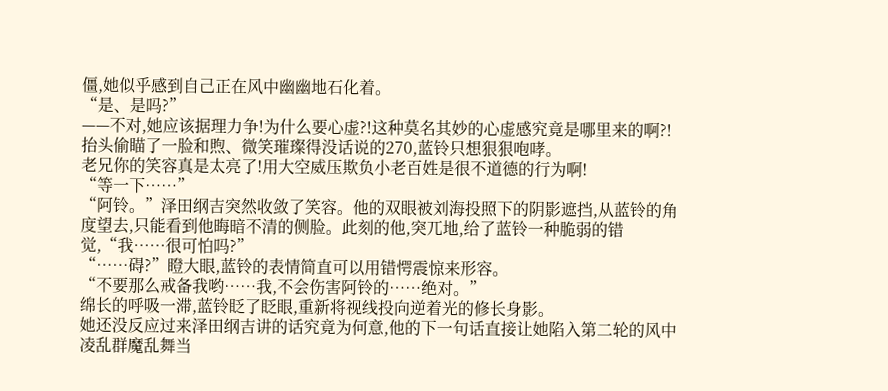僵,她似乎感到自己正在风中幽幽地石化着。
“是、是吗?”
——不对,她应该据理力争!为什么要心虚?!这种莫名其妙的心虚感究竟是哪里来的啊?!
抬头偷瞄了一脸和煦、微笑璀璨得没话说的270,蓝铃只想狠狠咆哮。
老兄你的笑容真是太亮了!用大空威压欺负小老百姓是很不道德的行为啊!
“等一下……”
“阿铃。”泽田纲吉突然收敛了笑容。他的双眼被刘海投照下的阴影遮挡,从蓝铃的角度望去,只能看到他晦暗不清的侧脸。此刻的他,突兀地,给了蓝铃一种脆弱的错觉,“我……很可怕吗?”
“……碍?”瞪大眼,蓝铃的表情简直可以用错愕震惊来形容。
“不要那么戒备我哟……我,不会伤害阿铃的……绝对。”
绵长的呼吸一滞,蓝铃眨了眨眼,重新将视线投向逆着光的修长身影。
她还没反应过来泽田纲吉讲的话究竟为何意,他的下一句话直接让她陷入第二轮的风中凌乱群魔乱舞当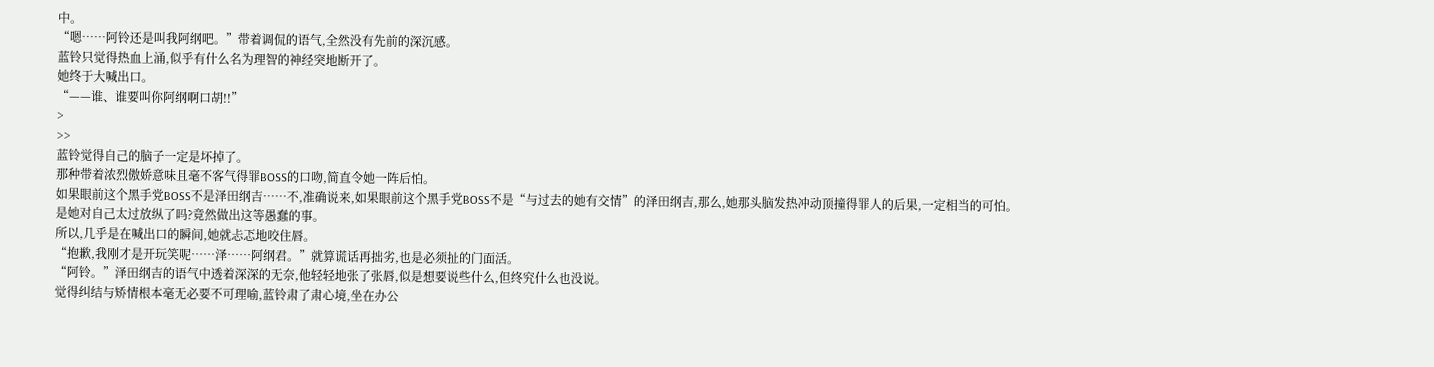中。
“嗯……阿铃还是叫我阿纲吧。”带着调侃的语气,全然没有先前的深沉感。
蓝铃只觉得热血上涌,似乎有什么名为理智的神经突地断开了。
她终于大喊出口。
“——谁、谁要叫你阿纲啊口胡!!”
>
>>
蓝铃觉得自己的脑子一定是坏掉了。
那种带着浓烈傲娇意味且毫不客气得罪BOSS的口吻,简直令她一阵后怕。
如果眼前这个黑手党BOSS不是泽田纲吉……不,准确说来,如果眼前这个黑手党BOSS不是“与过去的她有交情”的泽田纲吉,那么,她那头脑发热冲动顶撞得罪人的后果,一定相当的可怕。
是她对自己太过放纵了吗?竟然做出这等愚蠢的事。
所以,几乎是在喊出口的瞬间,她就忐忑地咬住唇。
“抱歉,我刚才是开玩笑呢……泽……阿纲君。”就算谎话再拙劣,也是必须扯的门面活。
“阿铃。”泽田纲吉的语气中透着深深的无奈,他轻轻地张了张唇,似是想要说些什么,但终究什么也没说。
觉得纠结与矫情根本毫无必要不可理喻,蓝铃肃了肃心境,坐在办公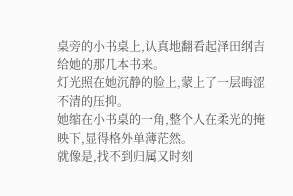桌旁的小书桌上,认真地翻看起泽田纲吉给她的那几本书来。
灯光照在她沉静的脸上,蒙上了一层晦涩不清的压抑。
她缩在小书桌的一角,整个人在柔光的掩映下,显得格外单薄茫然。
就像是,找不到归属又时刻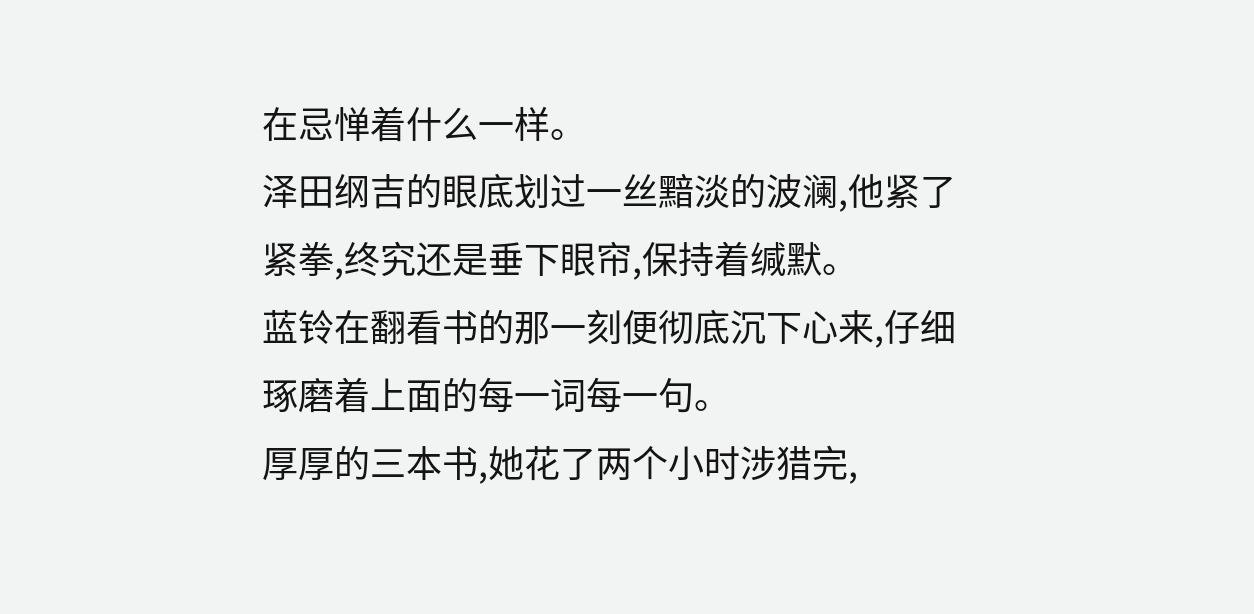在忌惮着什么一样。
泽田纲吉的眼底划过一丝黯淡的波澜,他紧了紧拳,终究还是垂下眼帘,保持着缄默。
蓝铃在翻看书的那一刻便彻底沉下心来,仔细琢磨着上面的每一词每一句。
厚厚的三本书,她花了两个小时涉猎完,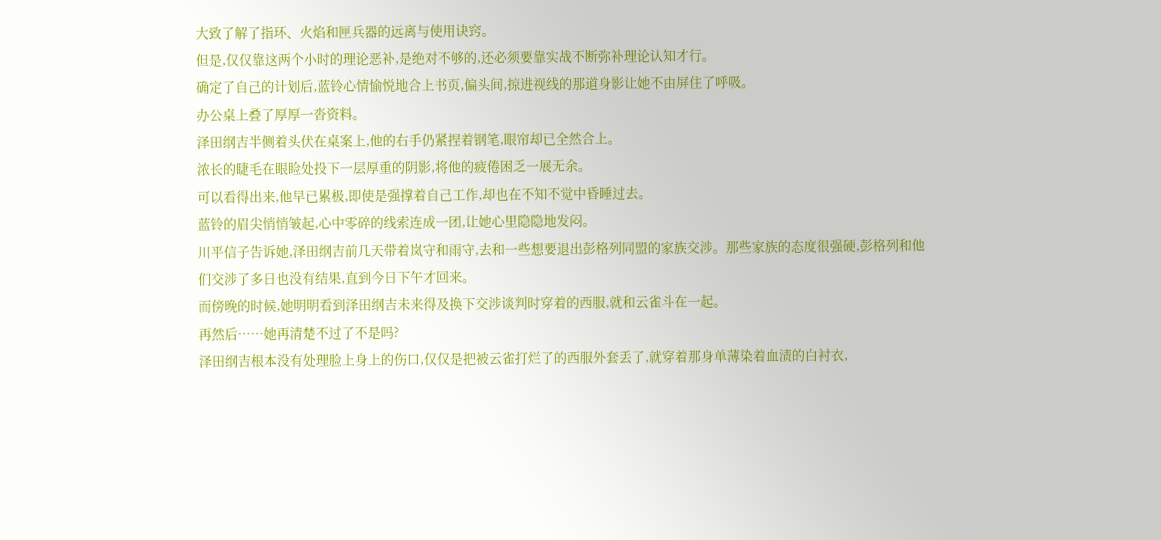大致了解了指环、火焰和匣兵器的远离与使用诀窍。
但是,仅仅靠这两个小时的理论恶补,是绝对不够的,还必须要靠实战不断弥补理论认知才行。
确定了自己的计划后,蓝铃心情愉悦地合上书页,偏头间,掠进视线的那道身影让她不由屏住了呼吸。
办公桌上叠了厚厚一沓资料。
泽田纲吉半侧着头伏在桌案上,他的右手仍紧捏着钢笔,眼帘却已全然合上。
浓长的睫毛在眼睑处投下一层厚重的阴影,将他的疲倦困乏一展无余。
可以看得出来,他早已累极,即使是强撑着自己工作,却也在不知不觉中昏睡过去。
蓝铃的眉尖悄悄皱起,心中零碎的线索连成一团,让她心里隐隐地发闷。
川平信子告诉她,泽田纲吉前几天带着岚守和雨守,去和一些想要退出彭格列同盟的家族交涉。那些家族的态度很强硬,彭格列和他们交涉了多日也没有结果,直到今日下午才回来。
而傍晚的时候,她明明看到泽田纲吉未来得及换下交涉谈判时穿着的西服,就和云雀斗在一起。
再然后……她再清楚不过了不是吗?
泽田纲吉根本没有处理脸上身上的伤口,仅仅是把被云雀打烂了的西服外套丢了,就穿着那身单薄染着血渍的白衬衣,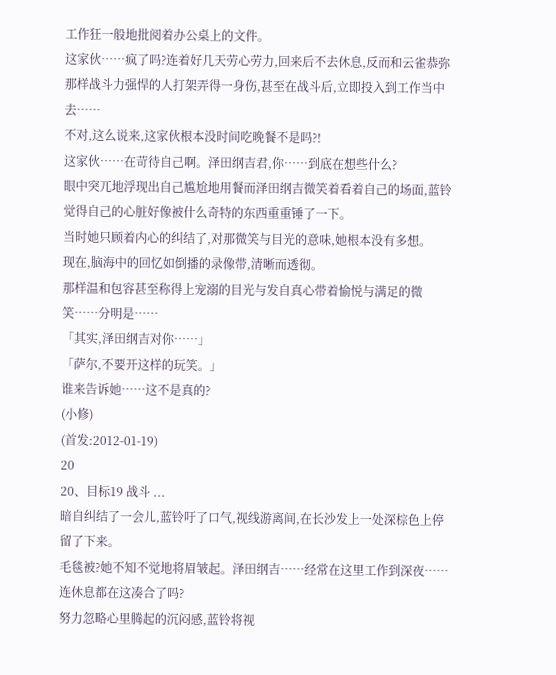工作狂一般地批阅着办公桌上的文件。
这家伙……疯了吗?连着好几天劳心劳力,回来后不去休息,反而和云雀恭弥那样战斗力强悍的人打架弄得一身伤,甚至在战斗后,立即投入到工作当中去……
不对,这么说来,这家伙根本没时间吃晚餐不是吗?!
这家伙……在苛待自己啊。泽田纲吉君,你……到底在想些什么?
眼中突兀地浮现出自己尴尬地用餐而泽田纲吉微笑着看着自己的场面,蓝铃觉得自己的心脏好像被什么奇特的东西重重锤了一下。
当时她只顾着内心的纠结了,对那微笑与目光的意味,她根本没有多想。
现在,脑海中的回忆如倒播的录像带,清晰而透彻。
那样温和包容甚至称得上宠溺的目光与发自真心带着愉悦与满足的微笑……分明是……
「其实,泽田纲吉对你……」
「萨尔,不要开这样的玩笑。」
谁来告诉她……这不是真的?
(小修)
(首发:2012-01-19)
20
20、目标19 战斗 ...
暗自纠结了一会儿,蓝铃吁了口气,视线游离间,在长沙发上一处深棕色上停留了下来。
毛毯被?她不知不觉地将眉皱起。泽田纲吉……经常在这里工作到深夜……连休息都在这凑合了吗?
努力忽略心里腾起的沉闷感,蓝铃将视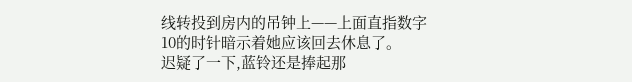线转投到房内的吊钟上——上面直指数字10的时针暗示着她应该回去休息了。
迟疑了一下,蓝铃还是捧起那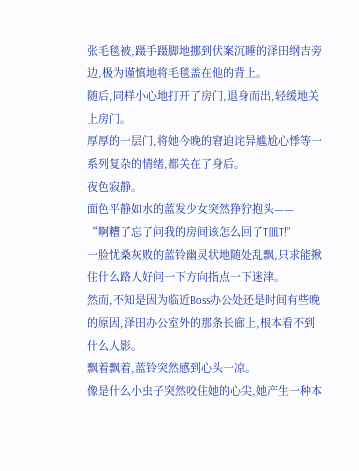张毛毯被,蹑手蹑脚地挪到伏案沉睡的泽田纲吉旁边,极为谨慎地将毛毯盖在他的背上。
随后,同样小心地打开了房门,退身而出,轻缓地关上房门。
厚厚的一层门,将她今晚的窘迫诧异尴尬心悸等一系列复杂的情绪,都关在了身后。
夜色寂静。
面色平静如水的蓝发少女突然狰狞抱头——
“啊糟了忘了问我的房间该怎么回了T皿T!”
一脸忧桑灰败的蓝铃幽灵状地随处乱飘,只求能揪住什么路人好问一下方向指点一下迷津。
然而,不知是因为临近Boss办公处还是时间有些晚的原因,泽田办公室外的那条长廊上,根本看不到什么人影。
飘着飘着,蓝铃突然感到心头一凉。
像是什么小虫子突然咬住她的心尖,她产生一种本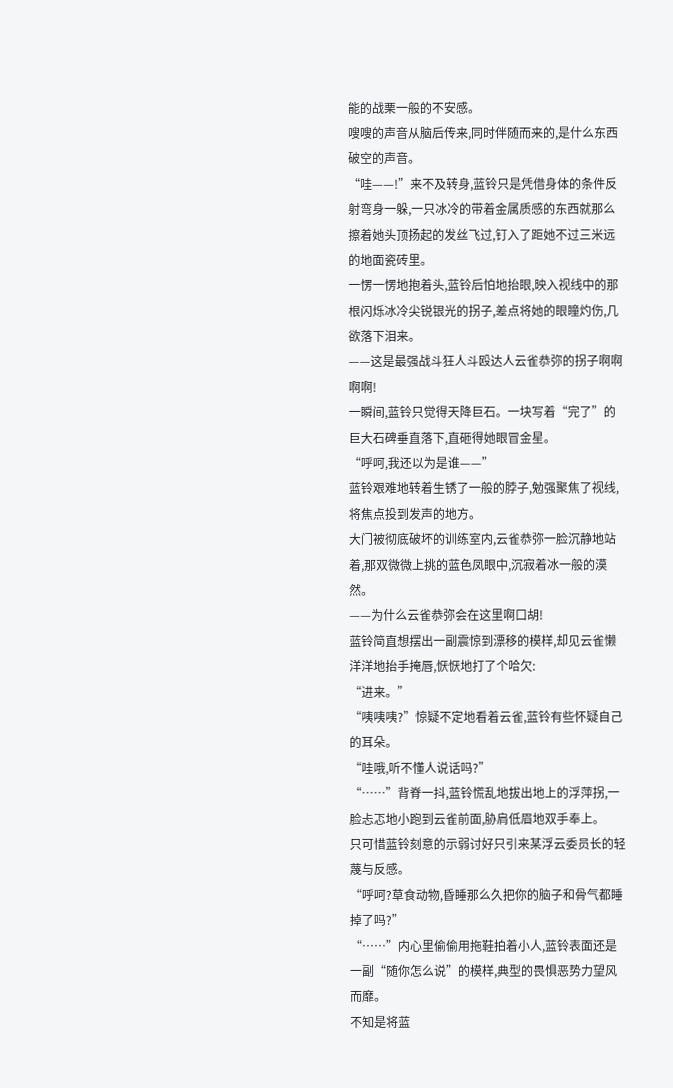能的战栗一般的不安感。
嗖嗖的声音从脑后传来,同时伴随而来的,是什么东西破空的声音。
“哇——!”来不及转身,蓝铃只是凭借身体的条件反射弯身一躲,一只冰冷的带着金属质感的东西就那么擦着她头顶扬起的发丝飞过,钉入了距她不过三米远的地面瓷砖里。
一愣一愣地抱着头,蓝铃后怕地抬眼,映入视线中的那根闪烁冰冷尖锐银光的拐子,差点将她的眼瞳灼伤,几欲落下泪来。
——这是最强战斗狂人斗殴达人云雀恭弥的拐子啊啊啊啊!
一瞬间,蓝铃只觉得天降巨石。一块写着“完了”的巨大石碑垂直落下,直砸得她眼冒金星。
“呼呵,我还以为是谁——”
蓝铃艰难地转着生锈了一般的脖子,勉强聚焦了视线,将焦点投到发声的地方。
大门被彻底破坏的训练室内,云雀恭弥一脸沉静地站着,那双微微上挑的蓝色凤眼中,沉寂着冰一般的漠然。
——为什么云雀恭弥会在这里啊口胡!
蓝铃简直想摆出一副震惊到漂移的模样,却见云雀懒洋洋地抬手掩唇,恹恹地打了个哈欠:
“进来。”
“咦咦咦?”惊疑不定地看着云雀,蓝铃有些怀疑自己的耳朵。
“哇哦,听不懂人说话吗?”
“……”背脊一抖,蓝铃慌乱地拔出地上的浮萍拐,一脸忐忑地小跑到云雀前面,胁肩低眉地双手奉上。
只可惜蓝铃刻意的示弱讨好只引来某浮云委员长的轻蔑与反感。
“呼呵?草食动物,昏睡那么久把你的脑子和骨气都睡掉了吗?”
“……”内心里偷偷用拖鞋拍着小人,蓝铃表面还是一副“随你怎么说”的模样,典型的畏惧恶势力望风而靡。
不知是将蓝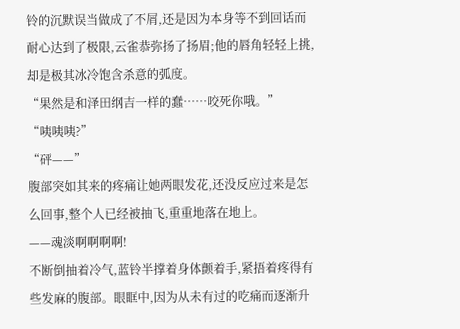铃的沉默误当做成了不屑,还是因为本身等不到回话而耐心达到了极限,云雀恭弥扬了扬眉;他的唇角轻轻上挑,却是极其冰冷饱含杀意的弧度。
“果然是和泽田纲吉一样的蠢……咬死你哦。”
“咦咦咦?”
“砰——”
腹部突如其来的疼痛让她两眼发花,还没反应过来是怎么回事,整个人已经被抽飞,重重地落在地上。
——魂淡啊啊啊啊!
不断倒抽着冷气,蓝铃半撑着身体颤着手,紧捂着疼得有些发麻的腹部。眼眶中,因为从未有过的吃痛而逐渐升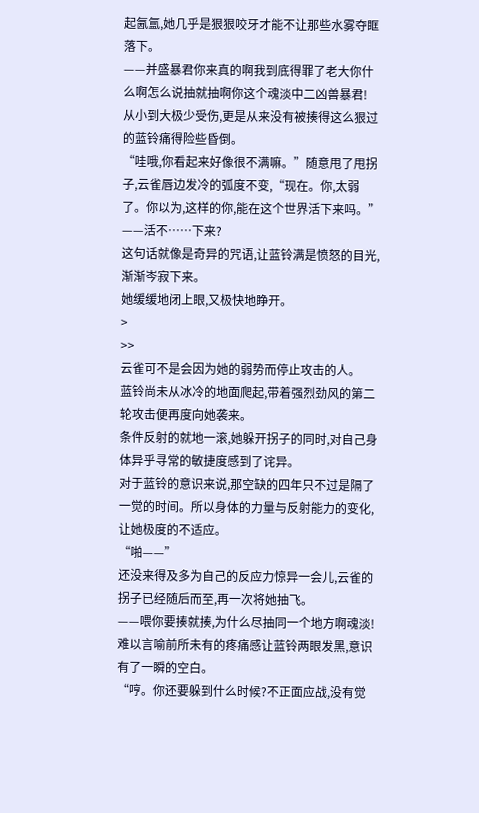起氤氲,她几乎是狠狠咬牙才能不让那些水雾夺眶落下。
——并盛暴君你来真的啊我到底得罪了老大你什么啊怎么说抽就抽啊你这个魂淡中二凶兽暴君!
从小到大极少受伤,更是从来没有被揍得这么狠过的蓝铃痛得险些昏倒。
“哇哦,你看起来好像很不满嘛。”随意甩了甩拐子,云雀唇边发冷的弧度不变,“现在。你,太弱了。你以为,这样的你,能在这个世界活下来吗。”
——活不……下来?
这句话就像是奇异的咒语,让蓝铃满是愤怒的目光,渐渐岑寂下来。
她缓缓地闭上眼,又极快地睁开。
>
>>
云雀可不是会因为她的弱势而停止攻击的人。
蓝铃尚未从冰冷的地面爬起,带着强烈劲风的第二轮攻击便再度向她袭来。
条件反射的就地一滚,她躲开拐子的同时,对自己身体异乎寻常的敏捷度感到了诧异。
对于蓝铃的意识来说,那空缺的四年只不过是隔了一觉的时间。所以身体的力量与反射能力的变化,让她极度的不适应。
“啪——”
还没来得及多为自己的反应力惊异一会儿,云雀的拐子已经随后而至,再一次将她抽飞。
——喂你要揍就揍,为什么尽抽同一个地方啊魂淡!
难以言喻前所未有的疼痛感让蓝铃两眼发黑,意识有了一瞬的空白。
“哼。你还要躲到什么时候?不正面应战,没有觉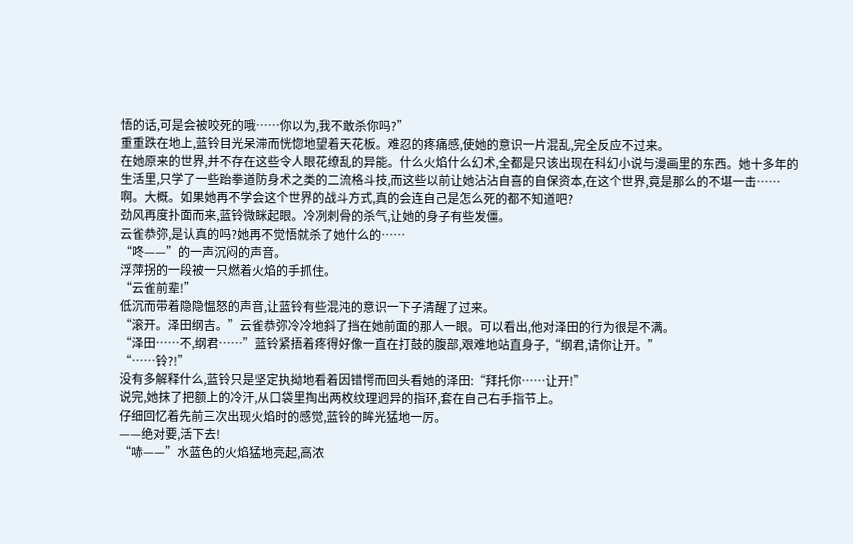悟的话,可是会被咬死的哦……你以为,我不敢杀你吗?”
重重跌在地上,蓝铃目光呆滞而恍惚地望着天花板。难忍的疼痛感,使她的意识一片混乱,完全反应不过来。
在她原来的世界,并不存在这些令人眼花缭乱的异能。什么火焰什么幻术,全都是只该出现在科幻小说与漫画里的东西。她十多年的生活里,只学了一些跆拳道防身术之类的二流格斗技,而这些以前让她沾沾自喜的自保资本,在这个世界,竟是那么的不堪一击……
啊。大概。如果她再不学会这个世界的战斗方式,真的会连自己是怎么死的都不知道吧?
劲风再度扑面而来,蓝铃微眯起眼。冷冽刺骨的杀气,让她的身子有些发僵。
云雀恭弥,是认真的吗?她再不觉悟就杀了她什么的……
“咚——”的一声沉闷的声音。
浮萍拐的一段被一只燃着火焰的手抓住。
“云雀前辈!”
低沉而带着隐隐愠怒的声音,让蓝铃有些混沌的意识一下子清醒了过来。
“滚开。泽田纲吉。”云雀恭弥冷冷地斜了挡在她前面的那人一眼。可以看出,他对泽田的行为很是不满。
“泽田……不,纲君……”蓝铃紧捂着疼得好像一直在打鼓的腹部,艰难地站直身子,“纲君,请你让开。”
“……铃?!”
没有多解释什么,蓝铃只是坚定执拗地看着因错愕而回头看她的泽田:“拜托你……让开!”
说完,她抹了把额上的冷汗,从口袋里掏出两枚纹理迥异的指环,套在自己右手指节上。
仔细回忆着先前三次出现火焰时的感觉,蓝铃的眸光猛地一厉。
——绝对要,活下去!
“哧——”水蓝色的火焰猛地亮起,高浓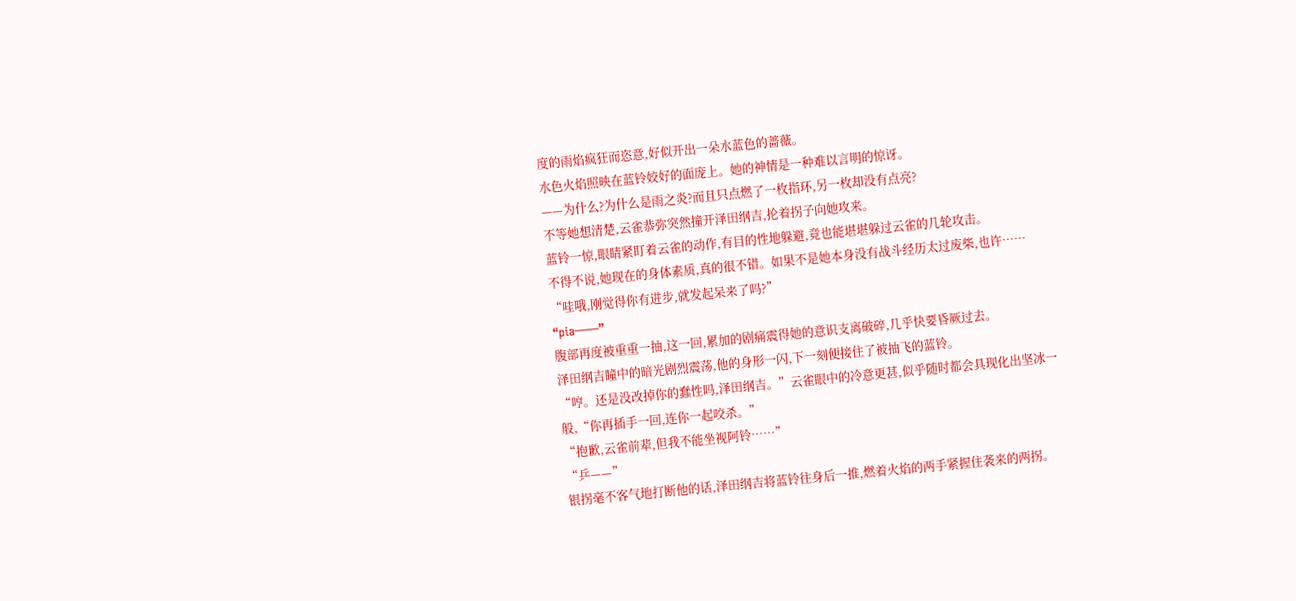度的雨焰疯狂而恣意,好似开出一朵水蓝色的蔷薇。
水色火焰照映在蓝铃姣好的面庞上。她的神情是一种难以言明的惊讶。
——为什么?为什么是雨之炎?而且只点燃了一枚指环,另一枚却没有点亮?
不等她想清楚,云雀恭弥突然撞开泽田纲吉,抡着拐子向她攻来。
蓝铃一惊,眼睛紧盯着云雀的动作,有目的性地躲避,竟也能堪堪躲过云雀的几轮攻击。
不得不说,她现在的身体素质,真的很不错。如果不是她本身没有战斗经历太过废柴,也许……
“哇哦,刚觉得你有进步,就发起呆来了吗?”
“pia——”
腹部再度被重重一抽,这一回,累加的剧痛震得她的意识支离破碎,几乎快要昏厥过去。
泽田纲吉瞳中的暗光剧烈震荡,他的身形一闪,下一刻便接住了被抽飞的蓝铃。
“哼。还是没改掉你的蠢性吗,泽田纲吉。”云雀眼中的冷意更甚,似乎随时都会具现化出坚冰一般,“你再插手一回,连你一起咬杀。”
“抱歉,云雀前辈,但我不能坐视阿铃……”
“乒——”
银拐毫不客气地打断他的话,泽田纲吉将蓝铃往身后一推,燃着火焰的两手紧握住袭来的两拐。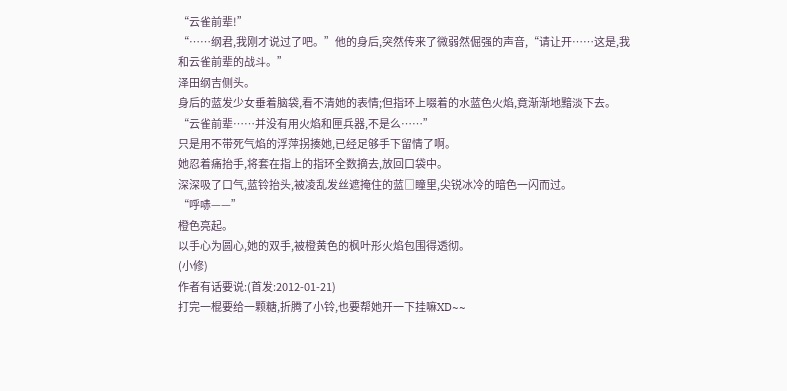“云雀前辈!”
“……纲君,我刚才说过了吧。”他的身后,突然传来了微弱然倔强的声音,“请让开……这是,我和云雀前辈的战斗。”
泽田纲吉侧头。
身后的蓝发少女垂着脑袋,看不清她的表情;但指环上啜着的水蓝色火焰,竟渐渐地黯淡下去。
“云雀前辈……并没有用火焰和匣兵器,不是么……”
只是用不带死气焰的浮萍拐揍她,已经足够手下留情了啊。
她忍着痛抬手,将套在指上的指环全数摘去,放回口袋中。
深深吸了口气,蓝铃抬头,被凌乱发丝遮掩住的蓝□瞳里,尖锐冰冷的暗色一闪而过。
“呼哧——”
橙色亮起。
以手心为圆心,她的双手,被橙黄色的枫叶形火焰包围得透彻。
(小修)
作者有话要说:(首发:2012-01-21)
打完一棍要给一颗糖,折腾了小铃,也要帮她开一下挂嘛XD~~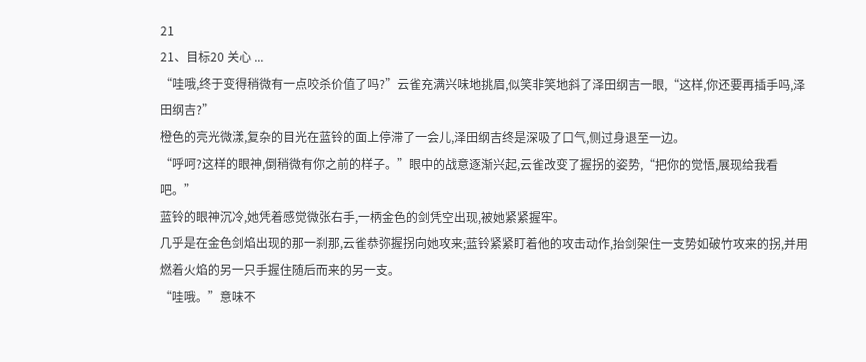21
21、目标20 关心 ...
“哇哦,终于变得稍微有一点咬杀价值了吗?”云雀充满兴味地挑眉,似笑非笑地斜了泽田纲吉一眼,“这样,你还要再插手吗,泽田纲吉?”
橙色的亮光微漾,复杂的目光在蓝铃的面上停滞了一会儿,泽田纲吉终是深吸了口气,侧过身退至一边。
“呼呵?这样的眼神,倒稍微有你之前的样子。”眼中的战意逐渐兴起,云雀改变了握拐的姿势,“把你的觉悟,展现给我看吧。”
蓝铃的眼神沉冷,她凭着感觉微张右手,一柄金色的剑凭空出现,被她紧紧握牢。
几乎是在金色剑焰出现的那一刹那,云雀恭弥握拐向她攻来;蓝铃紧紧盯着他的攻击动作,抬剑架住一支势如破竹攻来的拐,并用燃着火焰的另一只手握住随后而来的另一支。
“哇哦。”意味不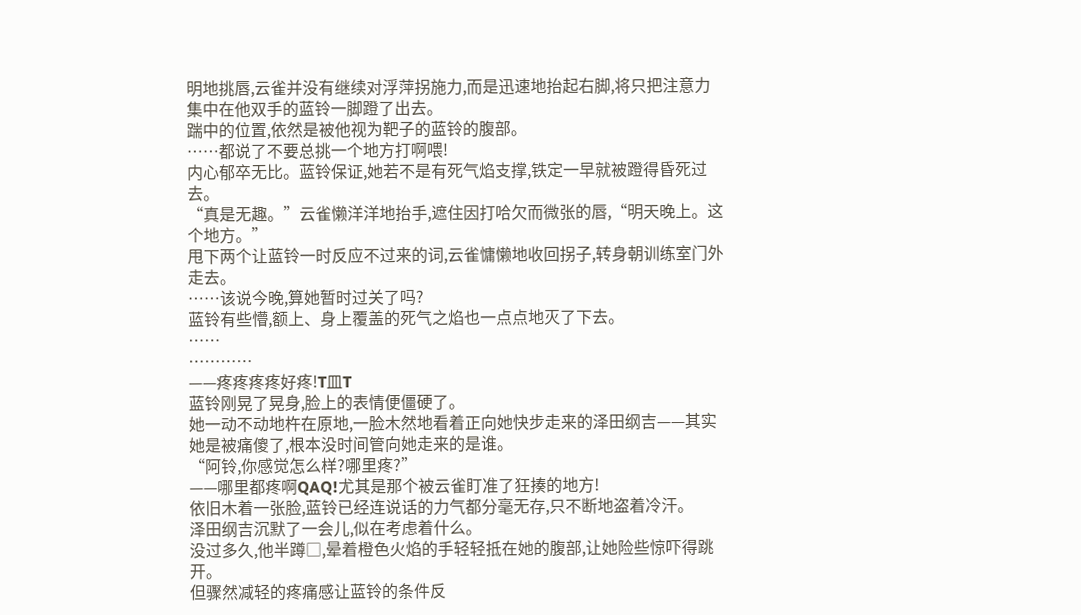明地挑唇,云雀并没有继续对浮萍拐施力,而是迅速地抬起右脚,将只把注意力集中在他双手的蓝铃一脚蹬了出去。
踹中的位置,依然是被他视为靶子的蓝铃的腹部。
……都说了不要总挑一个地方打啊喂!
内心郁卒无比。蓝铃保证,她若不是有死气焰支撑,铁定一早就被蹬得昏死过去。
“真是无趣。”云雀懒洋洋地抬手,遮住因打哈欠而微张的唇,“明天晚上。这个地方。”
甩下两个让蓝铃一时反应不过来的词,云雀慵懒地收回拐子,转身朝训练室门外走去。
……该说今晚,算她暂时过关了吗?
蓝铃有些懵,额上、身上覆盖的死气之焰也一点点地灭了下去。
……
…………
——疼疼疼疼好疼!T皿T
蓝铃刚晃了晃身,脸上的表情便僵硬了。
她一动不动地杵在原地,一脸木然地看着正向她快步走来的泽田纲吉——其实她是被痛傻了,根本没时间管向她走来的是谁。
“阿铃,你感觉怎么样?哪里疼?”
——哪里都疼啊QAQ!尤其是那个被云雀盯准了狂揍的地方!
依旧木着一张脸,蓝铃已经连说话的力气都分毫无存,只不断地盗着冷汗。
泽田纲吉沉默了一会儿,似在考虑着什么。
没过多久,他半蹲□,晕着橙色火焰的手轻轻抵在她的腹部,让她险些惊吓得跳开。
但骤然减轻的疼痛感让蓝铃的条件反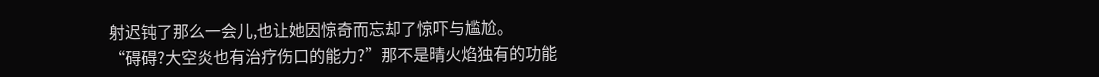射迟钝了那么一会儿,也让她因惊奇而忘却了惊吓与尴尬。
“碍碍?大空炎也有治疗伤口的能力?”那不是晴火焰独有的功能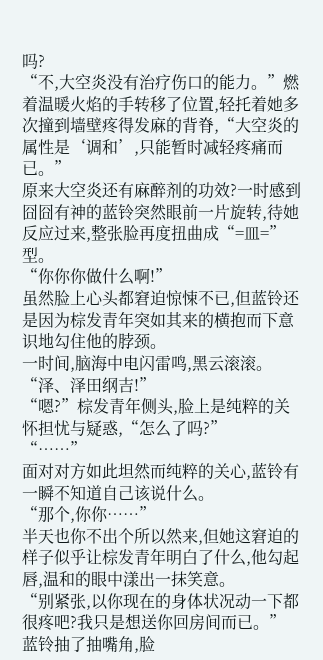吗?
“不,大空炎没有治疗伤口的能力。”燃着温暖火焰的手转移了位置,轻托着她多次撞到墙壁疼得发麻的背脊,“大空炎的属性是‘调和’,只能暂时减轻疼痛而已。”
原来大空炎还有麻醉剂的功效?一时感到囧囧有神的蓝铃突然眼前一片旋转,待她反应过来,整张脸再度扭曲成“=皿=”型。
“你你你做什么啊!”
虽然脸上心头都窘迫惊悚不已,但蓝铃还是因为棕发青年突如其来的横抱而下意识地勾住他的脖颈。
一时间,脑海中电闪雷鸣,黑云滚滚。
“泽、泽田纲吉!”
“嗯?”棕发青年侧头,脸上是纯粹的关怀担忧与疑惑,“怎么了吗?”
“……”
面对对方如此坦然而纯粹的关心,蓝铃有一瞬不知道自己该说什么。
“那个,你你……”
半天也你不出个所以然来,但她这窘迫的样子似乎让棕发青年明白了什么,他勾起唇,温和的眼中漾出一抹笑意。
“别紧张,以你现在的身体状况动一下都很疼吧?我只是想送你回房间而已。”
蓝铃抽了抽嘴角,脸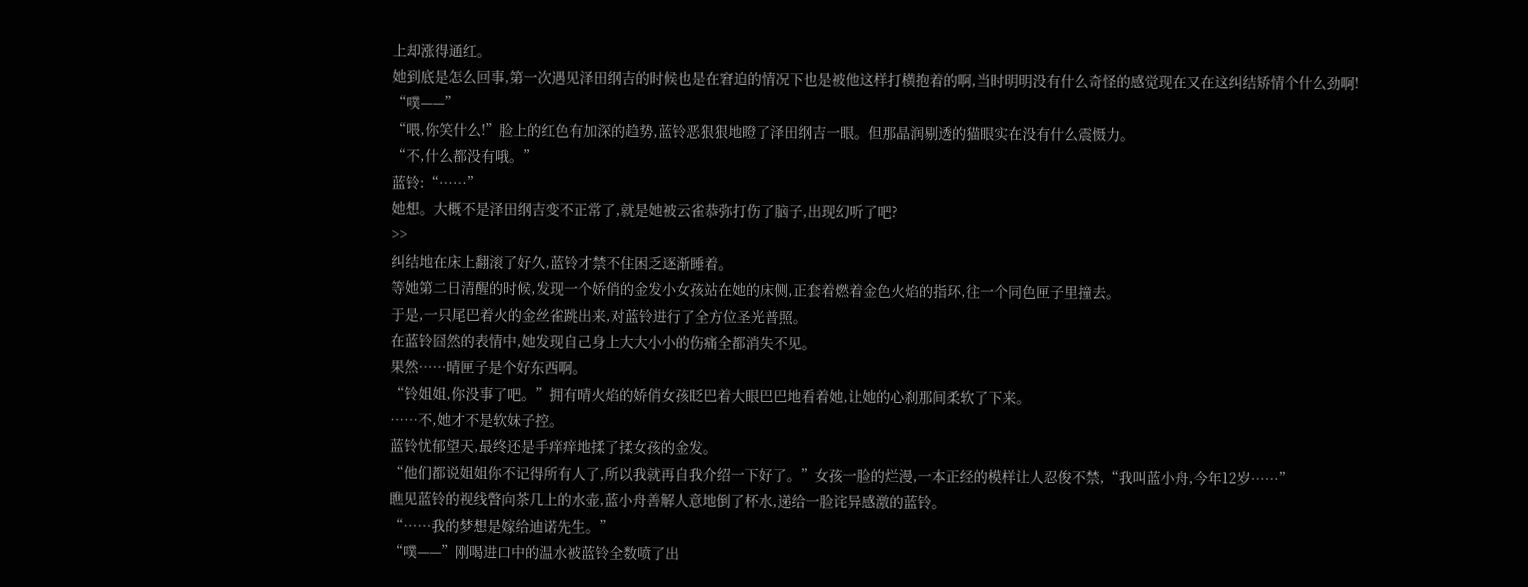上却涨得通红。
她到底是怎么回事,第一次遇见泽田纲吉的时候也是在窘迫的情况下也是被他这样打横抱着的啊,当时明明没有什么奇怪的感觉现在又在这纠结矫情个什么劲啊!
“噗——”
“喂,你笑什么!”脸上的红色有加深的趋势,蓝铃恶狠狠地瞪了泽田纲吉一眼。但那晶润剔透的猫眼实在没有什么震慑力。
“不,什么都没有哦。”
蓝铃:“……”
她想。大概不是泽田纲吉变不正常了,就是她被云雀恭弥打伤了脑子,出现幻听了吧?
>>
纠结地在床上翻滚了好久,蓝铃才禁不住困乏逐渐睡着。
等她第二日清醒的时候,发现一个娇俏的金发小女孩站在她的床侧,正套着燃着金色火焰的指环,往一个同色匣子里撞去。
于是,一只尾巴着火的金丝雀跳出来,对蓝铃进行了全方位圣光普照。
在蓝铃囧然的表情中,她发现自己身上大大小小的伤痛全都消失不见。
果然……晴匣子是个好东西啊。
“铃姐姐,你没事了吧。”拥有晴火焰的娇俏女孩眨巴着大眼巴巴地看着她,让她的心刹那间柔软了下来。
……不,她才不是软妹子控。
蓝铃忧郁望天,最终还是手痒痒地揉了揉女孩的金发。
“他们都说姐姐你不记得所有人了,所以我就再自我介绍一下好了。”女孩一脸的烂漫,一本正经的模样让人忍俊不禁,“我叫蓝小舟,今年12岁……”
瞧见蓝铃的视线瞥向茶几上的水壶,蓝小舟善解人意地倒了杯水,递给一脸诧异感激的蓝铃。
“……我的梦想是嫁给迪诺先生。”
“噗——”刚喝进口中的温水被蓝铃全数喷了出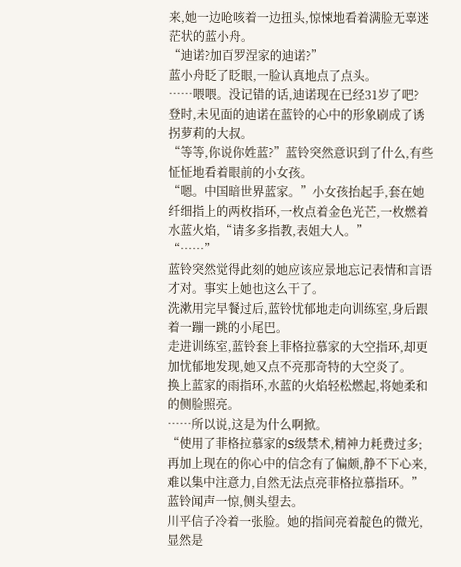来,她一边呛咳着一边扭头,惊悚地看着满脸无辜迷茫状的蓝小舟。
“迪诺?加百罗涅家的迪诺?”
蓝小舟眨了眨眼,一脸认真地点了点头。
……喂喂。没记错的话,迪诺现在已经31岁了吧?
登时,未见面的迪诺在蓝铃的心中的形象刷成了诱拐萝莉的大叔。
“等等,你说你姓蓝?”蓝铃突然意识到了什么,有些怔怔地看着眼前的小女孩。
“嗯。中国暗世界蓝家。”小女孩抬起手,套在她纤细指上的两枚指环,一枚点着金色光芒,一枚燃着水蓝火焰,“请多多指教,表姐大人。”
“……”
蓝铃突然觉得此刻的她应该应景地忘记表情和言语才对。事实上她也这么干了。
洗漱用完早餐过后,蓝铃忧郁地走向训练室,身后跟着一蹦一跳的小尾巴。
走进训练室,蓝铃套上菲格拉慕家的大空指环,却更加忧郁地发现,她又点不亮那奇特的大空炎了。
换上蓝家的雨指环,水蓝的火焰轻松燃起,将她柔和的侧脸照亮。
……所以说,这是为什么啊掀。
“使用了菲格拉慕家的S级禁术,精神力耗费过多;再加上现在的你心中的信念有了偏颇,静不下心来,难以集中注意力,自然无法点亮菲格拉慕指环。”
蓝铃闻声一惊,侧头望去。
川平信子冷着一张脸。她的指间亮着靛色的微光,显然是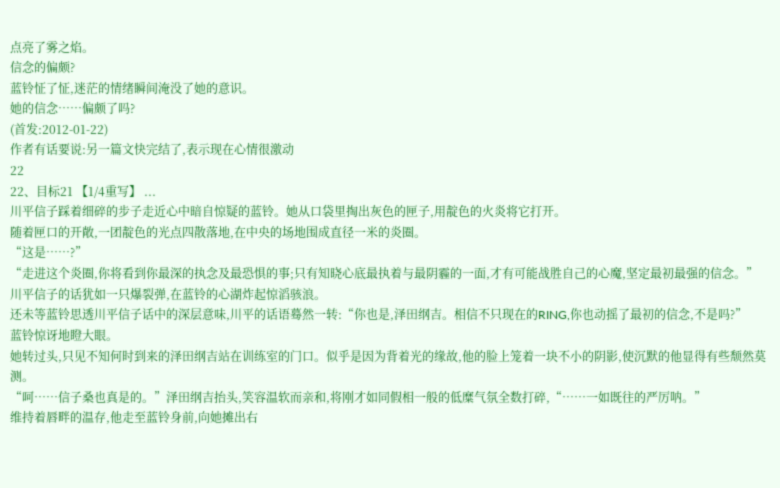点亮了雾之焰。
信念的偏颇?
蓝铃怔了怔,迷茫的情绪瞬间淹没了她的意识。
她的信念……偏颇了吗?
(首发:2012-01-22)
作者有话要说:另一篇文快完结了,表示现在心情很激动
22
22、目标21 【1/4重写】 ...
川平信子踩着细碎的步子走近心中暗自惊疑的蓝铃。她从口袋里掏出灰色的匣子,用靛色的火炎将它打开。
随着匣口的开敞,一团靛色的光点四散落地,在中央的场地围成直径一米的炎圈。
“这是……?”
“走进这个炎圈,你将看到你最深的执念及最恐惧的事;只有知晓心底最执着与最阴霾的一面,才有可能战胜自己的心魔,坚定最初最强的信念。”
川平信子的话犹如一只爆裂弹,在蓝铃的心湖炸起惊滔骇浪。
还未等蓝铃思透川平信子话中的深层意味,川平的话语蓦然一转:“你也是,泽田纲吉。相信不只现在的RING,你也动摇了最初的信念,不是吗?”
蓝铃惊讶地瞪大眼。
她转过头,只见不知何时到来的泽田纲吉站在训练室的门口。似乎是因为背着光的缘故,他的脸上笼着一块不小的阴影,使沉默的他显得有些颓然莫测。
“呵……信子桑也真是的。”泽田纲吉抬头,笑容温软而亲和,将刚才如同假相一般的低糜气氛全数打碎,“……一如既往的严厉呐。”
维持着唇畔的温存,他走至蓝铃身前,向她摊出右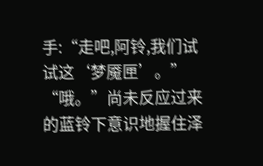手:“走吧,阿铃,我们试试这‘梦魇匣’。”
“哦。”尚未反应过来的蓝铃下意识地握住泽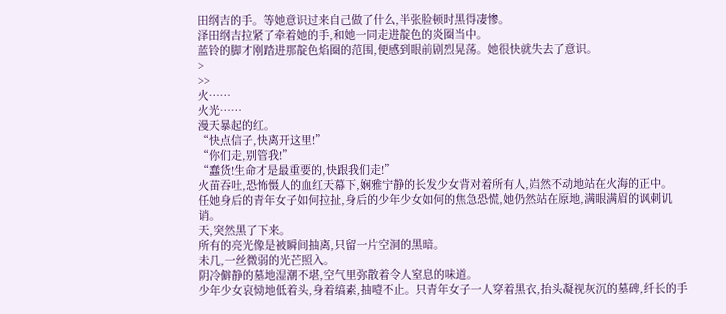田纲吉的手。等她意识过来自己做了什么,半张脸顿时黑得凄惨。
泽田纲吉拉紧了牵着她的手,和她一同走进靛色的炎圈当中。
蓝铃的脚才刚踏进那靛色焰圈的范围,便感到眼前剧烈晃荡。她很快就失去了意识。
>
>>
火……
火光……
漫天暴起的红。
“快点信子,快离开这里!”
“你们走,别管我!”
“蠢货!生命才是最重要的,快跟我们走!”
火苗吞吐,恐怖慑人的血红天幕下,娴雅宁静的长发少女背对着所有人,岿然不动地站在火海的正中。
任她身后的青年女子如何拉扯,身后的少年少女如何的焦急恐慌,她仍然站在原地,满眼满眉的讽刺讥诮。
天,突然黑了下来。
所有的亮光像是被瞬间抽离,只留一片空洞的黑暗。
未几,一丝微弱的光芒照入。
阴冷僻静的墓地湿潮不堪,空气里弥散着令人窒息的味道。
少年少女哀恸地低着头,身着缟素,抽噎不止。只青年女子一人穿着黑衣,抬头凝视灰沉的墓碑,纤长的手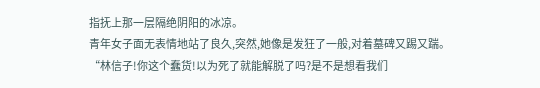指抚上那一层隔绝阴阳的冰凉。
青年女子面无表情地站了良久,突然,她像是发狂了一般,对着墓碑又踢又踹。
“林信子!你这个蠢货!以为死了就能解脱了吗?是不是想看我们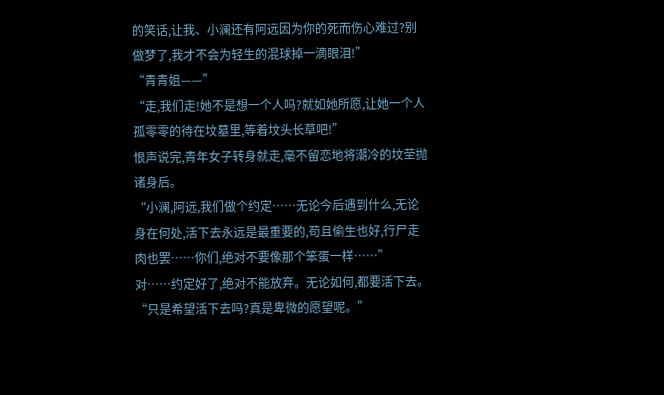的笑话,让我、小澜还有阿远因为你的死而伤心难过?别做梦了,我才不会为轻生的混球掉一滴眼泪!”
“青青姐——”
“走,我们走!她不是想一个人吗?就如她所愿,让她一个人孤零零的待在坟墓里,等着坟头长草吧!”
恨声说完,青年女子转身就走,毫不留恋地将潮冷的坟茔抛诸身后。
“小澜,阿远,我们做个约定……无论今后遇到什么,无论身在何处,活下去永远是最重要的,苟且偷生也好,行尸走肉也罢……你们,绝对不要像那个笨蛋一样……”
对……约定好了,绝对不能放弃。无论如何,都要活下去。
“只是希望活下去吗?真是卑微的愿望呢。”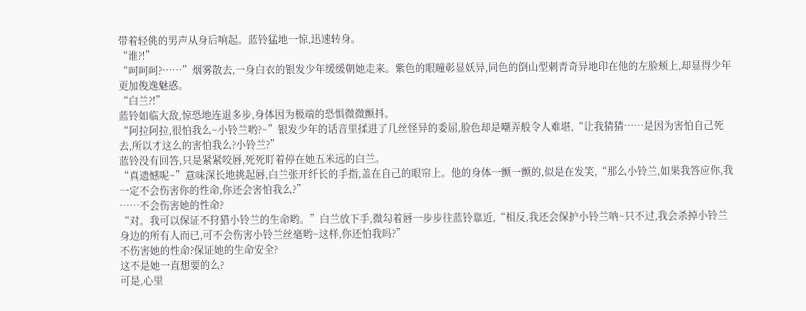带着轻佻的男声从身后响起。蓝铃猛地一惊,迅速转身。
“谁?!”
“呵呵呵?……”烟雾散去,一身白衣的银发少年缓缓朝她走来。紫色的眼瞳彰显妖异,同色的倒山型刺青奇异地印在他的左脸颊上,却显得少年更加俊逸魅惑。
“白兰?!”
蓝铃如临大敌,惊恐地连退多步,身体因为极端的恐惧微微颤抖。
“阿拉阿拉,很怕我么~小铃兰哟?~”银发少年的话音里揉进了几丝怪异的委屈,脸色却是嘲弄般令人难堪,“让我猜猜……是因为害怕自己死去,所以才这么的害怕我么?小铃兰?”
蓝铃没有回答,只是紧紧咬唇,死死盯着停在她五米远的白兰。
“真遗憾呢~”意味深长地挑起唇,白兰张开纤长的手指,盖在自己的眼帘上。他的身体一颤一颤的,似是在发笑,“那么小铃兰,如果我答应你,我一定不会伤害你的性命,你还会害怕我么?”
……不会伤害她的性命?
“对。我可以保证不狩猎小铃兰的生命哟。”白兰放下手,微勾着唇一步步往蓝铃靠近,“相反,我还会保护小铃兰呐~只不过,我会杀掉小铃兰身边的所有人而已,可不会伤害小铃兰丝毫哟~这样,你还怕我吗?”
不伤害她的性命?保证她的生命安全?
这不是她一直想要的么?
可是,心里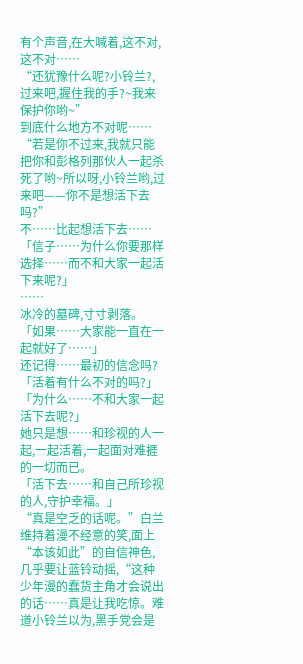有个声音,在大喊着,这不对,这不对……
“还犹豫什么呢?小铃兰?,过来吧,握住我的手?~我来保护你哟~”
到底什么地方不对呢……
“若是你不过来,我就只能把你和彭格列那伙人一起杀死了哟~所以呀,小铃兰哟,过来吧——你不是想活下去吗?”
不……比起想活下去……
「信子……为什么你要那样选择……而不和大家一起活下来呢?」
……
冰冷的墓碑,寸寸剥落。
「如果……大家能一直在一起就好了……」
还记得……最初的信念吗?
「活着有什么不对的吗?」
「为什么……不和大家一起活下去呢?」
她只是想……和珍视的人一起,一起活着,一起面对难捱的一切而已。
「活下去……和自己所珍视的人,守护幸福。」
“真是空乏的话呢。”白兰维持着漫不经意的笑,面上“本该如此”的自信神色,几乎要让蓝铃动摇,“这种少年漫的蠢货主角才会说出的话……真是让我吃惊。难道小铃兰以为,黑手党会是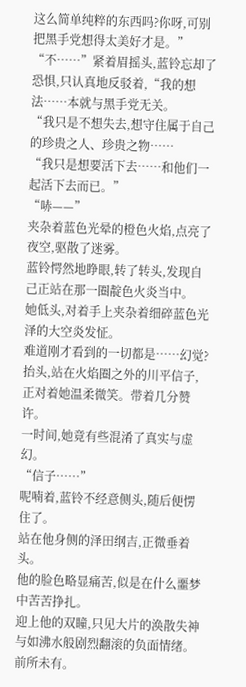这么简单纯粹的东西吗?你呀,可别把黑手党想得太美好才是。”
“不……”紧着眉摇头,蓝铃忘却了恐惧,只认真地反驳着,“我的想法……本就与黑手党无关。
“我只是不想失去,想守住属于自己的珍贵之人、珍贵之物……
“我只是想要活下去……和他们一起活下去而已。”
“哧——”
夹杂着蓝色光晕的橙色火焰,点亮了夜空,驱散了迷雾。
蓝铃愕然地睁眼,转了转头,发现自己正站在那一圈靛色火炎当中。
她低头,对着手上夹杂着细碎蓝色光泽的大空炎发怔。
难道刚才看到的一切都是……幻觉?
抬头,站在火焰圈之外的川平信子,正对着她温柔微笑。带着几分赞许。
一时间,她竟有些混淆了真实与虚幻。
“信子……”
呢喃着,蓝铃不经意侧头,随后便愣住了。
站在他身侧的泽田纲吉,正微垂着头。
他的脸色略显痛苦,似是在什么噩梦中苦苦挣扎。
迎上他的双瞳,只见大片的涣散失神与如沸水般剧烈翻滚的负面情绪。
前所未有。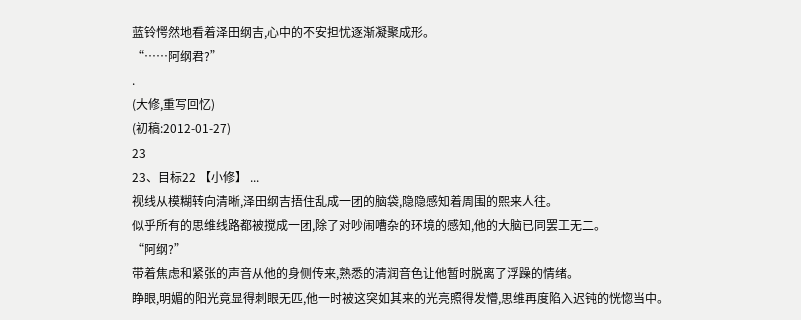蓝铃愕然地看着泽田纲吉,心中的不安担忧逐渐凝聚成形。
“……阿纲君?”
.
(大修,重写回忆)
(初稿:2012-01-27)
23
23、目标22 【小修】 ...
视线从模糊转向清晰,泽田纲吉捂住乱成一团的脑袋,隐隐感知着周围的熙来人往。
似乎所有的思维线路都被搅成一团,除了对吵闹嘈杂的环境的感知,他的大脑已同罢工无二。
“阿纲?”
带着焦虑和紧张的声音从他的身侧传来,熟悉的清润音色让他暂时脱离了浮躁的情绪。
睁眼,明媚的阳光竟显得刺眼无匹,他一时被这突如其来的光亮照得发懵,思维再度陷入迟钝的恍惚当中。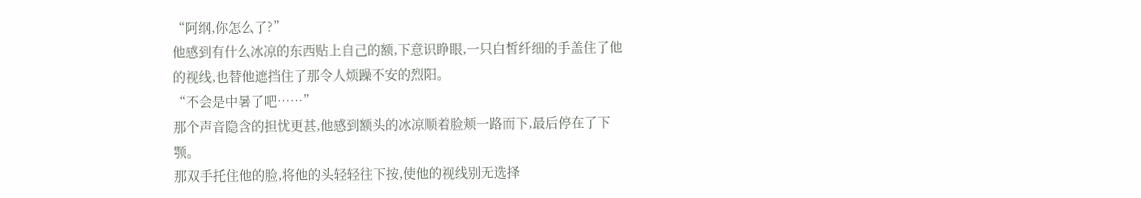“阿纲,你怎么了?”
他感到有什么冰凉的东西贴上自己的额,下意识睁眼,一只白皙纤细的手盖住了他的视线,也替他遮挡住了那令人烦躁不安的烈阳。
“不会是中暑了吧……”
那个声音隐含的担忧更甚,他感到额头的冰凉顺着脸颊一路而下,最后停在了下颚。
那双手托住他的脸,将他的头轻轻往下按,使他的视线别无选择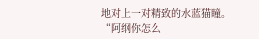地对上一对精致的水蓝猫瞳。
“阿纲你怎么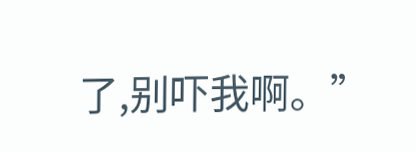了,别吓我啊。”